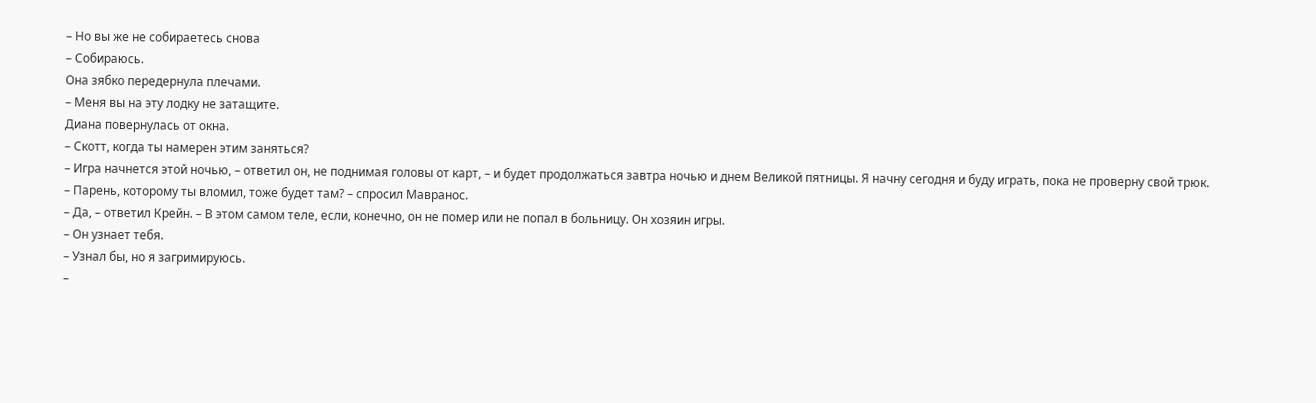– Но вы же не собираетесь снова
– Собираюсь.
Она зябко передернула плечами.
– Меня вы на эту лодку не затащите.
Диана повернулась от окна.
– Скотт, когда ты намерен этим заняться?
– Игра начнется этой ночью, – ответил он, не поднимая головы от карт, – и будет продолжаться завтра ночью и днем Великой пятницы. Я начну сегодня и буду играть, пока не проверну свой трюк.
– Парень, которому ты вломил, тоже будет там? – спросил Мавранос.
– Да, – ответил Крейн. – В этом самом теле, если, конечно, он не помер или не попал в больницу. Он хозяин игры.
– Он узнает тебя.
– Узнал бы, но я загримируюсь.
–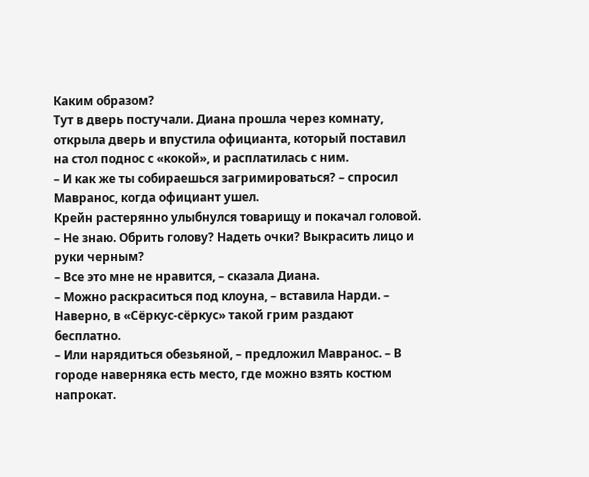Каким образом?
Тут в дверь постучали. Диана прошла через комнату, открыла дверь и впустила официанта, который поставил на стол поднос с «кокой», и расплатилась с ним.
– И как же ты собираешься загримироваться? – спросил Мавранос, когда официант ушел.
Крейн растерянно улыбнулся товарищу и покачал головой.
– Не знаю. Обрить голову? Надеть очки? Выкрасить лицо и руки черным?
– Все это мне не нравится, – сказала Диана.
– Можно раскраситься под клоуна, – вставила Нарди. – Наверно, в «Сёркус-сёркус» такой грим раздают бесплатно.
– Или нарядиться обезьяной, – предложил Мавранос. – В городе наверняка есть место, где можно взять костюм напрокат.